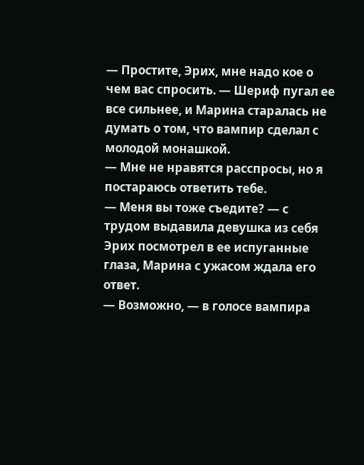— Простите, Эрих, мне надо кое о чем вас спросить. — Шериф пугал ее все сильнее, и Марина старалась не думать о том, что вампир сделал с молодой монашкой.
— Мне не нравятся расспросы, но я постараюсь ответить тебе.
— Меня вы тоже съедите? — с трудом выдавила девушка из себя
Эрих посмотрел в ее испуганные глаза, Марина с ужасом ждала его ответ.
— Возможно, — в голосе вампира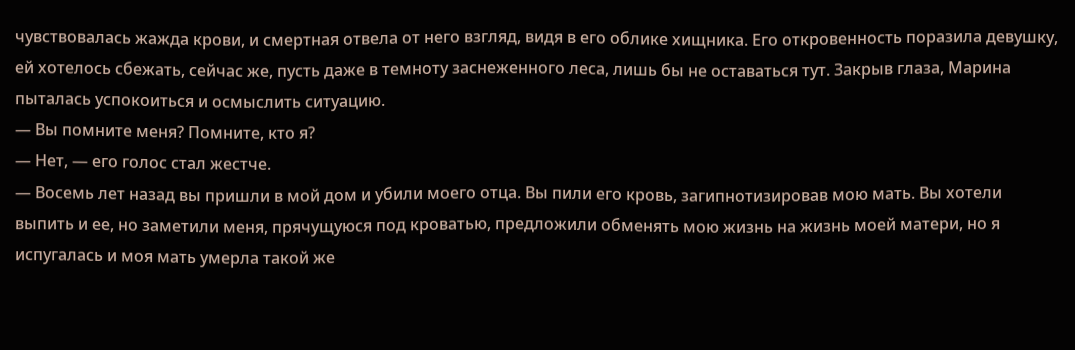чувствовалась жажда крови, и смертная отвела от него взгляд, видя в его облике хищника. Его откровенность поразила девушку, ей хотелось сбежать, сейчас же, пусть даже в темноту заснеженного леса, лишь бы не оставаться тут. Закрыв глаза, Марина пыталась успокоиться и осмыслить ситуацию.
— Вы помните меня? Помните, кто я?
— Нет, — его голос стал жестче.
— Восемь лет назад вы пришли в мой дом и убили моего отца. Вы пили его кровь, загипнотизировав мою мать. Вы хотели выпить и ее, но заметили меня, прячущуюся под кроватью, предложили обменять мою жизнь на жизнь моей матери, но я испугалась и моя мать умерла такой же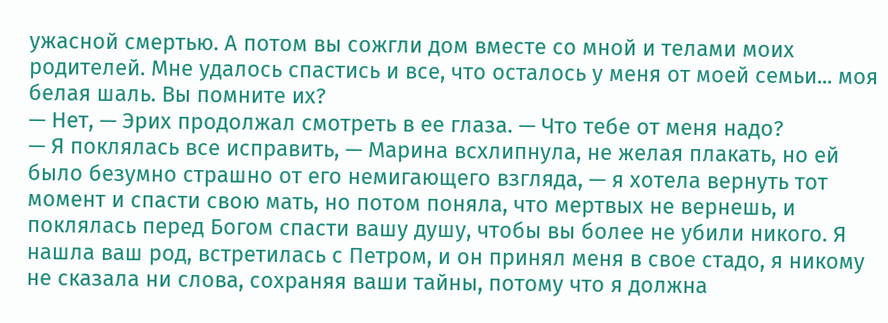ужасной смертью. А потом вы сожгли дом вместе со мной и телами моих родителей. Мне удалось спастись и все, что осталось у меня от моей семьи... моя белая шаль. Вы помните их?
— Нет, — Эрих продолжал смотреть в ее глаза. — Что тебе от меня надо?
— Я поклялась все исправить, — Марина всхлипнула, не желая плакать, но ей было безумно страшно от его немигающего взгляда, — я хотела вернуть тот момент и спасти свою мать, но потом поняла, что мертвых не вернешь, и поклялась перед Богом спасти вашу душу, чтобы вы более не убили никого. Я нашла ваш род, встретилась с Петром, и он принял меня в свое стадо, я никому не сказала ни слова, сохраняя ваши тайны, потому что я должна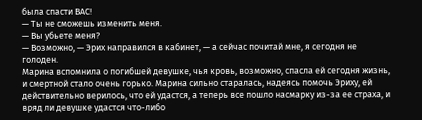была спасти ВАС!
— Ты не сможешь изменить меня.
— Вы убьете меня?
— Возможно, — Эрих направился в кабинет, — а сейчас почитай мне, я сегодня не голоден.
Марина вспомнила о погибшей девушке, чья кровь, возможно, спасла ей сегодня жизнь, и смертной стало очень горько. Марина сильно старалась, надеясь помочь Эриху, ей действительно верилось, что ей удастся, а теперь все пошло насмарку из-за ее страха, и вряд ли девушке удастся что-либо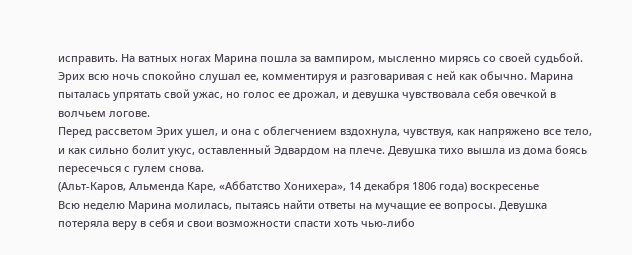исправить. На ватных ногах Марина пошла за вампиром, мысленно мирясь со своей судьбой.
Эрих всю ночь спокойно слушал ее, комментируя и разговаривая с ней как обычно. Марина пыталась упрятать свой ужас, но голос ее дрожал, и девушка чувствовала себя овечкой в волчьем логове.
Перед рассветом Эрих ушел, и она с облегчением вздохнула, чувствуя, как напряжено все тело, и как сильно болит укус, оставленный Эдвардом на плече. Девушка тихо вышла из дома боясь пересечься с гулем снова.
(Альт-Каров, Альменда Каре, «Аббатство Хонихера», 14 декабря 1806 года) воскресенье
Всю неделю Марина молилась, пытаясь найти ответы на мучащие ее вопросы. Девушка потеряла веру в себя и свои возможности спасти хоть чью-либо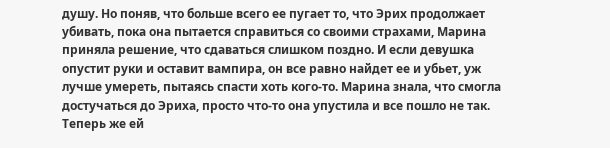душу. Но поняв, что больше всего ее пугает то, что Эрих продолжает убивать, пока она пытается справиться со своими страхами, Марина приняла решение, что сдаваться слишком поздно. И если девушка опустит руки и оставит вампира, он все равно найдет ее и убьет, уж лучше умереть, пытаясь спасти хоть кого-то. Марина знала, что смогла достучаться до Эриха, просто что-то она упустила и все пошло не так. Теперь же ей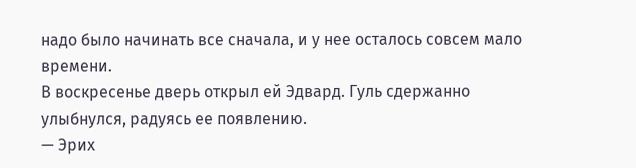надо было начинать все сначала, и у нее осталось совсем мало времени.
В воскресенье дверь открыл ей Эдвард. Гуль сдержанно улыбнулся, радуясь ее появлению.
— Эрих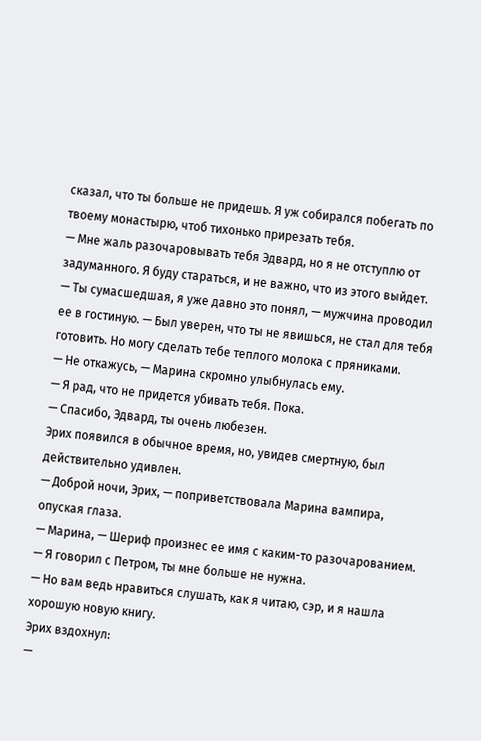сказал, что ты больше не придешь. Я уж собирался побегать по твоему монастырю, чтоб тихонько прирезать тебя.
— Мне жаль разочаровывать тебя Эдвард, но я не отступлю от задуманного. Я буду стараться, и не важно, что из этого выйдет.
— Ты сумасшедшая, я уже давно это понял, — мужчина проводил ее в гостиную. — Был уверен, что ты не явишься, не стал для тебя готовить. Но могу сделать тебе теплого молока с пряниками.
— Не откажусь, — Марина скромно улыбнулась ему.
— Я рад, что не придется убивать тебя. Пока.
— Спасибо, Эдвард, ты очень любезен.
Эрих появился в обычное время, но, увидев смертную, был действительно удивлен.
— Доброй ночи, Эрих, — поприветствовала Марина вампира, опуская глаза.
— Марина, — Шериф произнес ее имя с каким-то разочарованием. — Я говорил с Петром, ты мне больше не нужна.
— Но вам ведь нравиться слушать, как я читаю, сэр, и я нашла хорошую новую книгу.
Эрих вздохнул:
—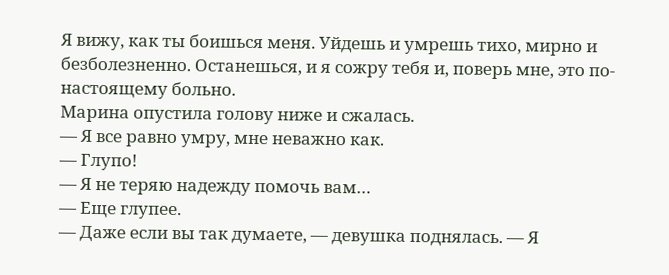Я вижу, как ты боишься меня. Уйдешь и умрешь тихо, мирно и безболезненно. Останешься, и я сожру тебя и, поверь мне, это по-настоящему больно.
Марина опустила голову ниже и сжалась.
— Я все равно умру, мне неважно как.
— Глупо!
— Я не теряю надежду помочь вам…
— Еще глупее.
— Даже если вы так думаете, — девушка поднялась. — Я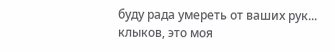буду рада умереть от ваших рук... клыков, это моя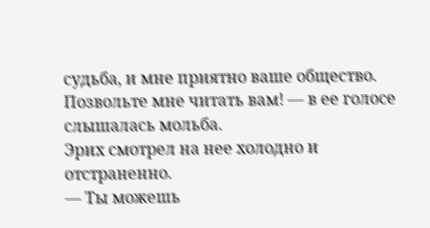судьба, и мне приятно ваше общество. Позвольте мне читать вам! — в ее голосе слышалась мольба.
Эрих смотрел на нее холодно и отстраненно.
— Ты можешь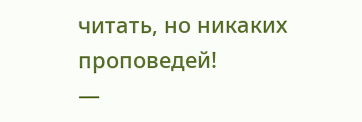читать, но никаких проповедей!
—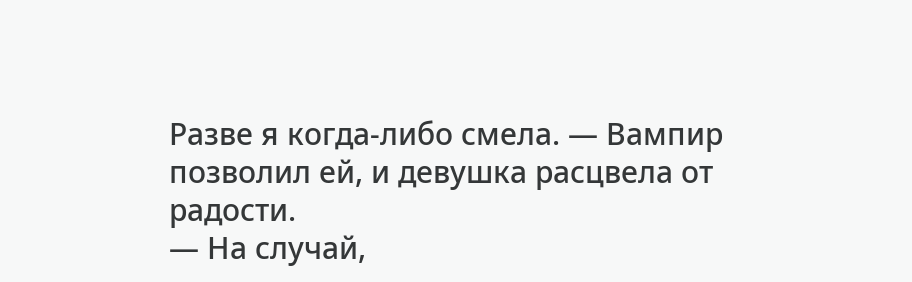Разве я когда-либо смела. — Вампир позволил ей, и девушка расцвела от радости.
— На случай,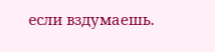если вздумаешь.